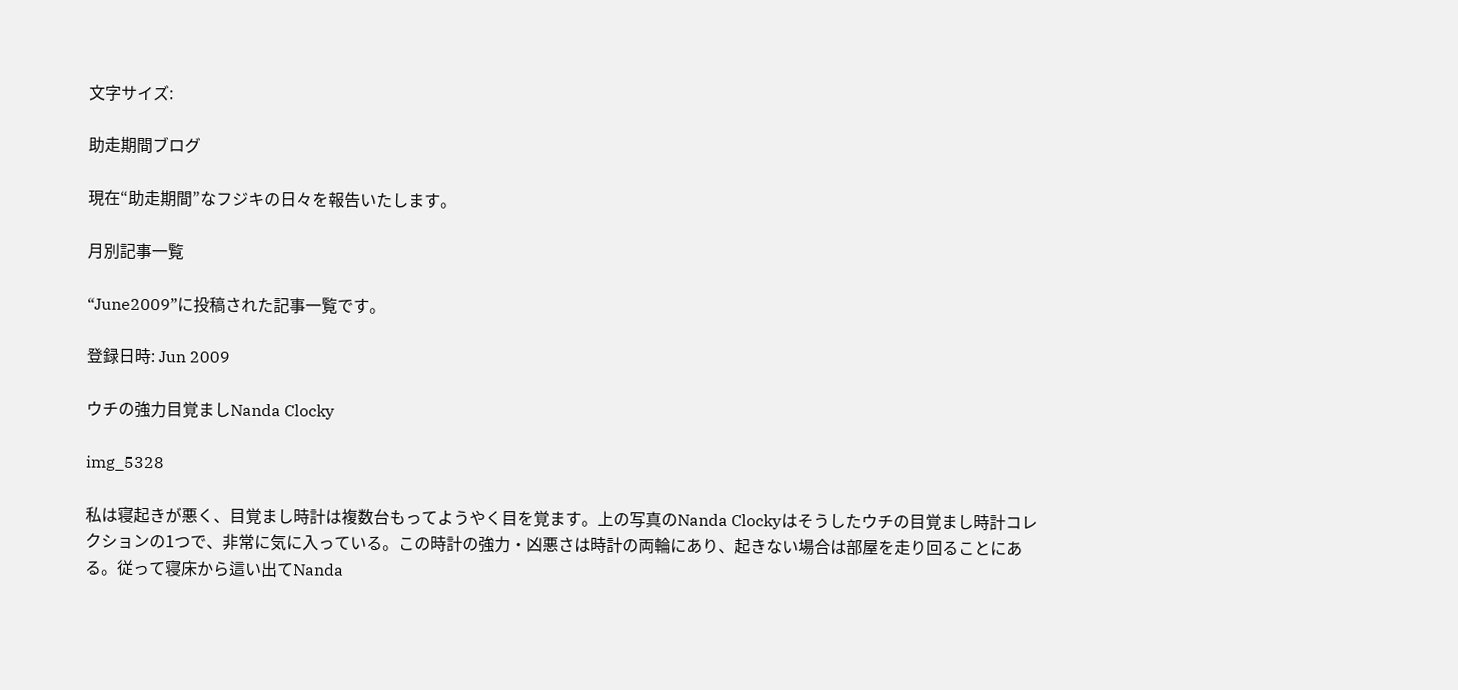文字サイズ:

助走期間ブログ

現在“助走期間”なフジキの日々を報告いたします。

月別記事一覧

“June2009”に投稿された記事一覧です。

登録日時: Jun 2009

ウチの強力目覚ましNanda Clocky

img_5328

私は寝起きが悪く、目覚まし時計は複数台もってようやく目を覚ます。上の写真のNanda Clockyはそうしたウチの目覚まし時計コレクションの1つで、非常に気に入っている。この時計の強力・凶悪さは時計の両輪にあり、起きない場合は部屋を走り回ることにある。従って寝床から這い出てNanda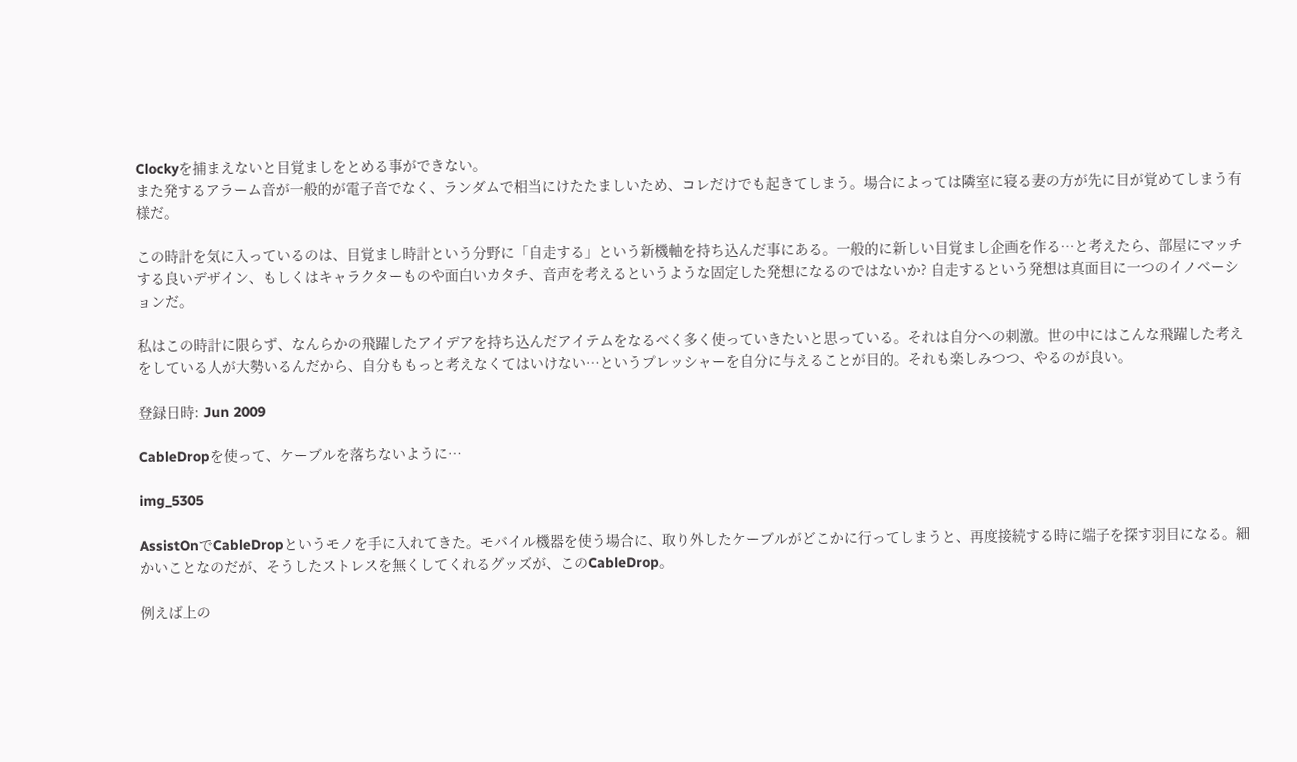Clockyを捕まえないと目覚ましをとめる事ができない。
また発するアラーム音が一般的が電子音でなく、ランダムで相当にけたたましいため、コレだけでも起きてしまう。場合によっては隣室に寝る妻の方が先に目が覚めてしまう有様だ。

この時計を気に入っているのは、目覚まし時計という分野に「自走する」という新機軸を持ち込んだ事にある。一般的に新しい目覚まし企画を作る…と考えたら、部屋にマッチする良いデザイン、もしくはキャラクターものや面白いカタチ、音声を考えるというような固定した発想になるのではないか? 自走するという発想は真面目に一つのイノベーションだ。

私はこの時計に限らず、なんらかの飛躍したアイデアを持ち込んだアイテムをなるべく多く使っていきたいと思っている。それは自分への刺激。世の中にはこんな飛躍した考えをしている人が大勢いるんだから、自分ももっと考えなくてはいけない…というプレッシャーを自分に与えることが目的。それも楽しみつつ、やるのが良い。

登録日時: Jun 2009

CableDropを使って、ケーブルを落ちないように…

img_5305

AssistOnでCableDropというモノを手に入れてきた。モバイル機器を使う場合に、取り外したケーブルがどこかに行ってしまうと、再度接続する時に端子を探す羽目になる。細かいことなのだが、そうしたストレスを無くしてくれるグッズが、このCableDrop。

例えば上の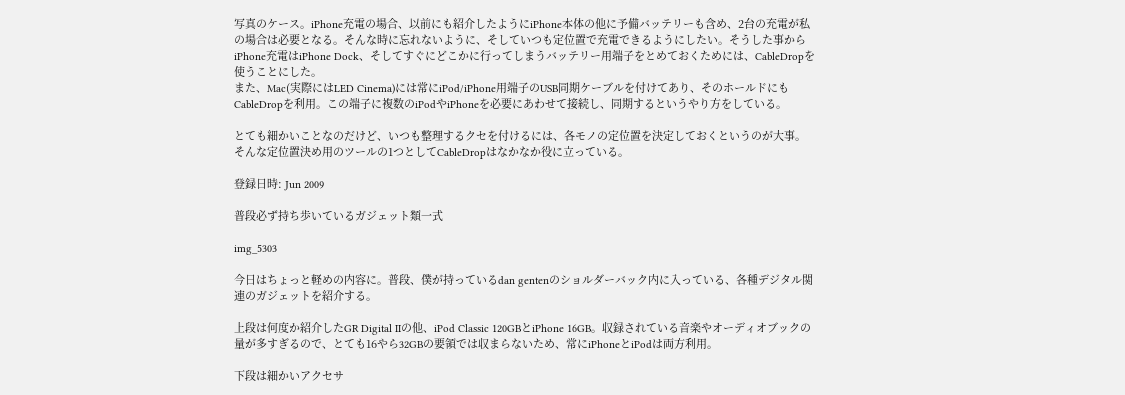写真のケース。iPhone充電の場合、以前にも紹介したようにiPhone本体の他に予備バッテリーも含め、2台の充電が私の場合は必要となる。そんな時に忘れないように、そしていつも定位置で充電できるようにしたい。そうした事からiPhone充電はiPhone Dock、そしてすぐにどこかに行ってしまうバッテリー用端子をとめておくためには、CableDropを使うことにした。
また、Mac(実際にはLED Cinema)には常にiPod/iPhone用端子のUSB同期ケーブルを付けてあり、そのホールドにもCableDropを利用。この端子に複数のiPodやiPhoneを必要にあわせて接続し、同期するというやり方をしている。

とても細かいことなのだけど、いつも整理するクセを付けるには、各モノの定位置を決定しておくというのが大事。そんな定位置決め用のツールの1つとしてCableDropはなかなか役に立っている。

登録日時: Jun 2009

普段必ず持ち歩いているガジェット類一式

img_5303

今日はちょっと軽めの内容に。普段、僕が持っているdan gentenのショルダーバック内に入っている、各種デジタル関連のガジェットを紹介する。

上段は何度か紹介したGR Digital IIの他、iPod Classic 120GBとiPhone 16GB。収録されている音楽やオーディオブックの量が多すぎるので、とても16やら32GBの要領では収まらないため、常にiPhoneとiPodは両方利用。

下段は細かいアクセサ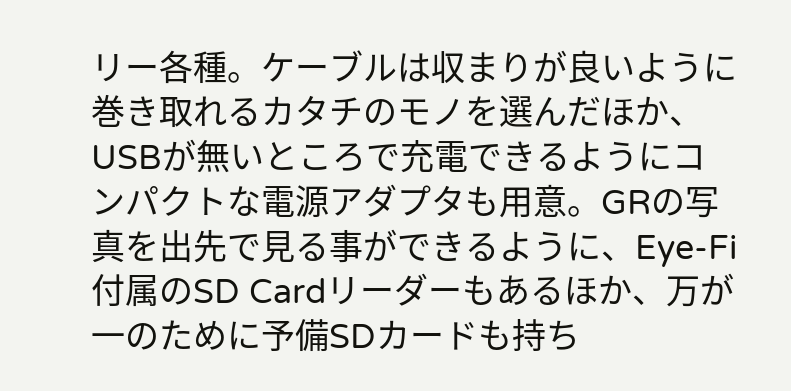リー各種。ケーブルは収まりが良いように巻き取れるカタチのモノを選んだほか、USBが無いところで充電できるようにコンパクトな電源アダプタも用意。GRの写真を出先で見る事ができるように、Eye-Fi付属のSD Cardリーダーもあるほか、万が一のために予備SDカードも持ち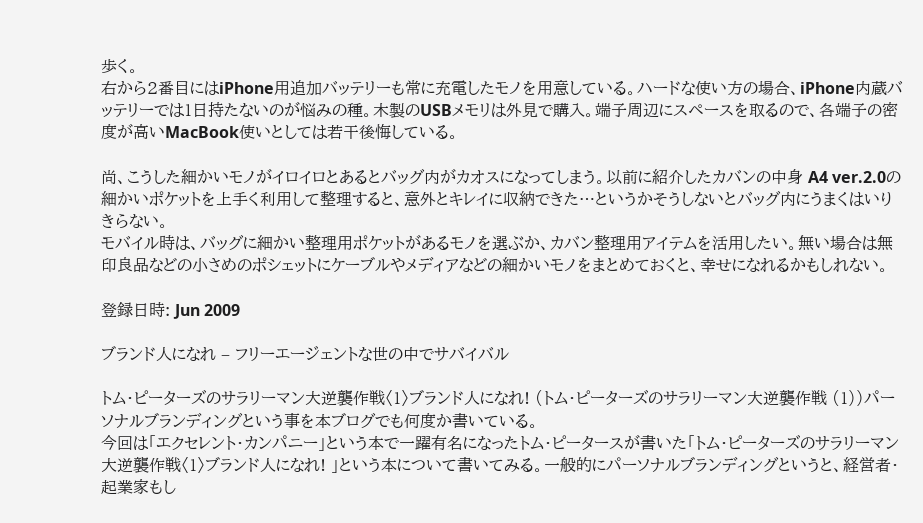歩く。
右から2番目にはiPhone用追加バッテリーも常に充電したモノを用意している。ハードな使い方の場合、iPhone内蔵バッテリーでは1日持たないのが悩みの種。木製のUSBメモリは外見で購入。端子周辺にスペースを取るので、各端子の密度が高いMacBook使いとしては若干後悔している。

尚、こうした細かいモノがイロイロとあるとバッグ内がカオスになってしまう。以前に紹介したカバンの中身 A4 ver.2.0の細かいポケットを上手く利用して整理すると、意外とキレイに収納できた…というかそうしないとバッグ内にうまくはいりきらない。
モバイル時は、バッグに細かい整理用ポケットがあるモノを選ぶか、カバン整理用アイテムを活用したい。無い場合は無印良品などの小さめのポシェットにケーブルやメディアなどの細かいモノをまとめておくと、幸せになれるかもしれない。

登録日時: Jun 2009

ブランド人になれ – フリーエージェントな世の中でサバイバル

トム・ピーターズのサラリーマン大逆襲作戦〈1〉ブランド人になれ! (トム・ピーターズのサラリーマン大逆襲作戦 (1))パーソナルブランディングという事を本ブログでも何度か書いている。
今回は「エクセレント・カンパニー」という本で一躍有名になったトム・ピータースが書いた「トム・ピーターズのサラリーマン大逆襲作戦〈1〉ブランド人になれ! 」という本について書いてみる。一般的にパーソナルブランディングというと、経営者・起業家もし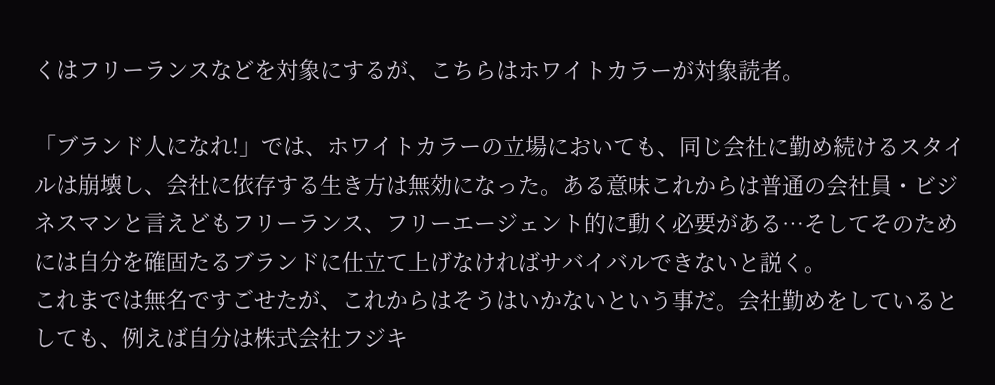くはフリーランスなどを対象にするが、こちらはホワイトカラーが対象読者。

「ブランド人になれ!」では、ホワイトカラーの立場においても、同じ会社に勤め続けるスタイルは崩壊し、会社に依存する生き方は無効になった。ある意味これからは普通の会社員・ビジネスマンと言えどもフリーランス、フリーエージェント的に動く必要がある…そしてそのためには自分を確固たるブランドに仕立て上げなければサバイバルできないと説く。
これまでは無名ですごせたが、これからはそうはいかないという事だ。会社勤めをしているとしても、例えば自分は株式会社フジキ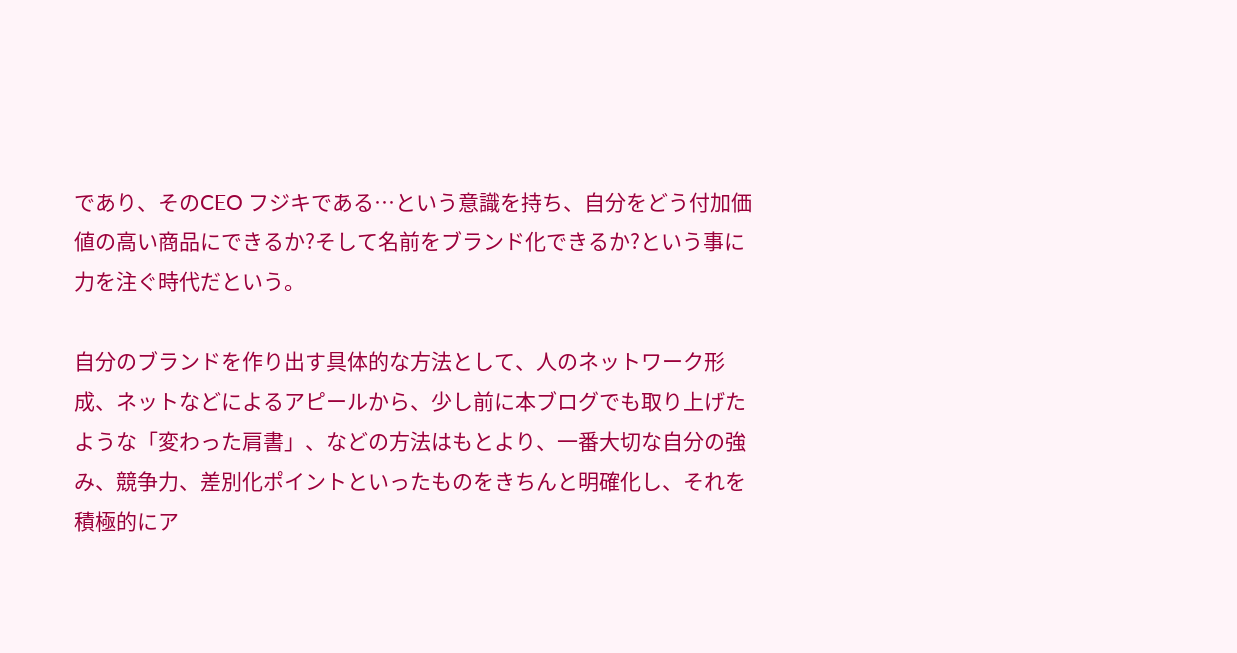であり、そのCEO フジキである…という意識を持ち、自分をどう付加価値の高い商品にできるか?そして名前をブランド化できるか?という事に力を注ぐ時代だという。

自分のブランドを作り出す具体的な方法として、人のネットワーク形成、ネットなどによるアピールから、少し前に本ブログでも取り上げたような「変わった肩書」、などの方法はもとより、一番大切な自分の強み、競争力、差別化ポイントといったものをきちんと明確化し、それを積極的にア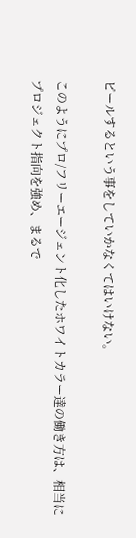ピールするという事をしていかなくてはいけない。

このようにプロ/フリーエージェント化したホワイトカラー達の働き方は、相当にプロジェクト指向を強め、まるで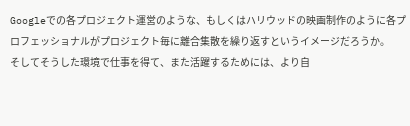Googleでの各プロジェクト運営のような、もしくはハリウッドの映画制作のように各プロフェッショナルがプロジェクト毎に離合集散を繰り返すというイメージだろうか。
そしてそうした環境で仕事を得て、また活躍するためには、より自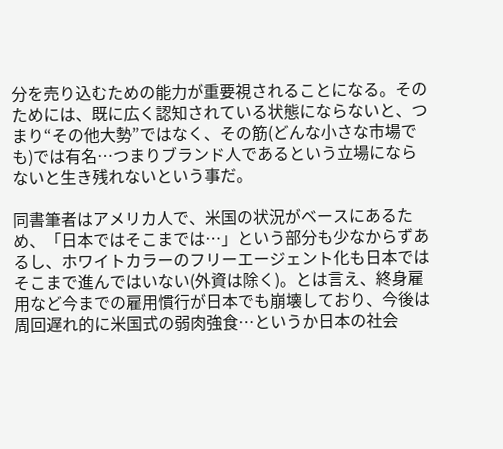分を売り込むための能力が重要視されることになる。そのためには、既に広く認知されている状態にならないと、つまり“その他大勢”ではなく、その筋(どんな小さな市場でも)では有名…つまりブランド人であるという立場にならないと生き残れないという事だ。

同書筆者はアメリカ人で、米国の状況がベースにあるため、「日本ではそこまでは…」という部分も少なからずあるし、ホワイトカラーのフリーエージェント化も日本ではそこまで進んではいない(外資は除く)。とは言え、終身雇用など今までの雇用慣行が日本でも崩壊しており、今後は周回遅れ的に米国式の弱肉強食…というか日本の社会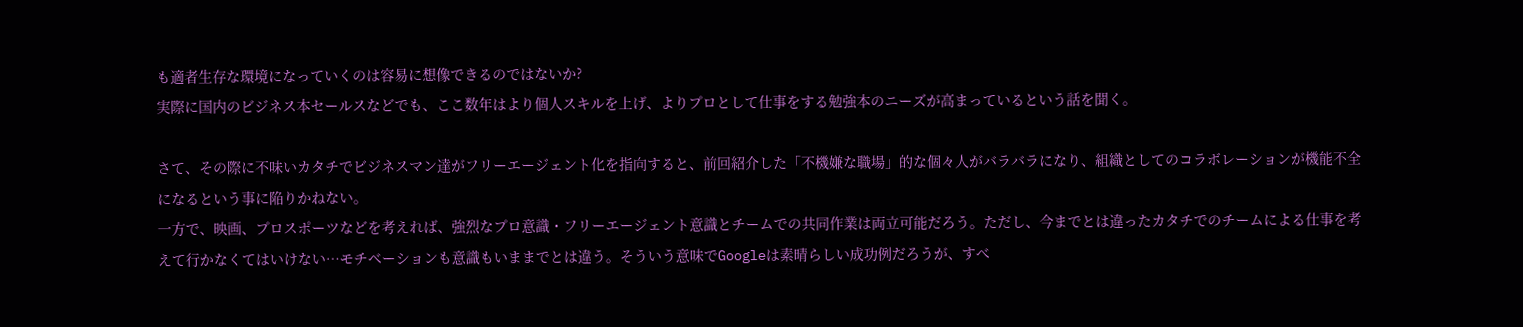も適者生存な環境になっていくのは容易に想像できるのではないか?
実際に国内のビジネス本セールスなどでも、ここ数年はより個人スキルを上げ、よりプロとして仕事をする勉強本のニーズが高まっているという話を聞く。

さて、その際に不味いカタチでビジネスマン達がフリーエージェント化を指向すると、前回紹介した「不機嫌な職場」的な個々人がバラバラになり、組織としてのコラボレーションが機能不全になるという事に陥りかねない。
一方で、映画、プロスポーツなどを考えれば、強烈なプロ意識・フリーエージェント意識とチームでの共同作業は両立可能だろう。ただし、今までとは違ったカタチでのチームによる仕事を考えて行かなくてはいけない…モチベーションも意識もいままでとは違う。そういう意味でGoogleは素晴らしい成功例だろうが、すべ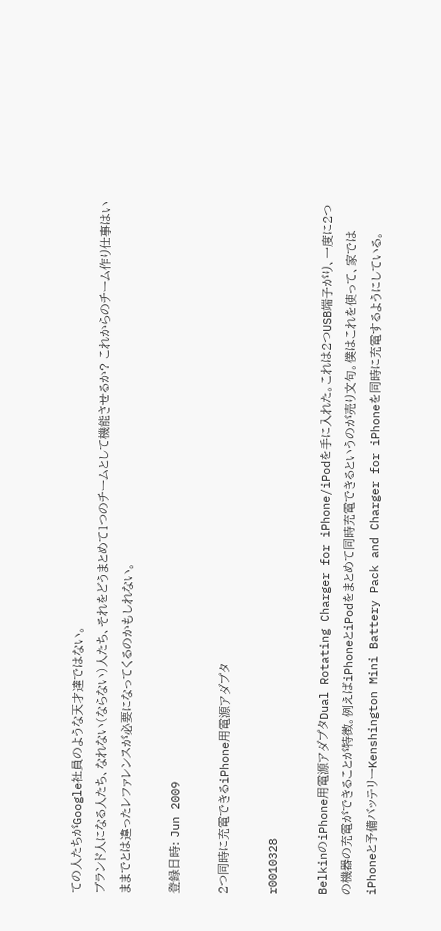ての人たちがGoogle社員のような天才達ではない。
ブランド人になる人たち、なれない(ならない)人たち、それをどうまとめて1つのチームとして機能させるか? これからのチーム作り仕事はいままでとは違ったレファレンスが必要になってくるのかもしれない。

登録日時: Jun 2009

2つ同時に充電できるiPhone用電源アダプタ

r0010328

BelkinのiPhone用電源アダプタDual Rotating Charger for iPhone/iPodを手に入れた。これは2つUSB端子がり、一度に2つの機器の充電ができることが特徴。例えばiPhoneとiPodをまとめて同時充電できるというのが売り文句。僕はこれを使って、家ではiPhoneと予備バッテリーKenshington Mini Battery Pack and Charger for iPhoneを同時に充電するようにしている。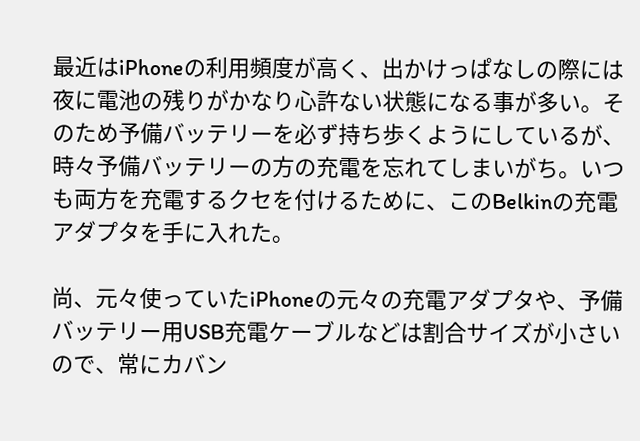最近はiPhoneの利用頻度が高く、出かけっぱなしの際には夜に電池の残りがかなり心許ない状態になる事が多い。そのため予備バッテリーを必ず持ち歩くようにしているが、時々予備バッテリーの方の充電を忘れてしまいがち。いつも両方を充電するクセを付けるために、このBelkinの充電アダプタを手に入れた。

尚、元々使っていたiPhoneの元々の充電アダプタや、予備バッテリー用USB充電ケーブルなどは割合サイズが小さいので、常にカバン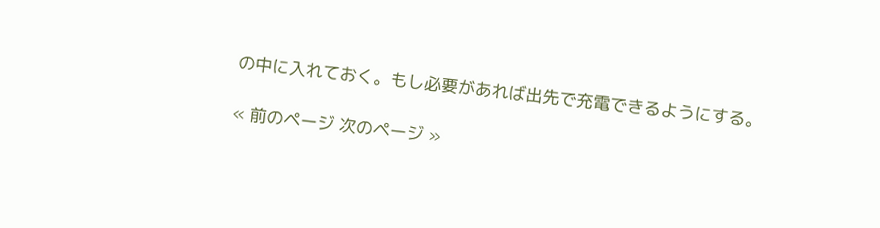の中に入れておく。もし必要があれば出先で充電できるようにする。

« 前のページ 次のページ »